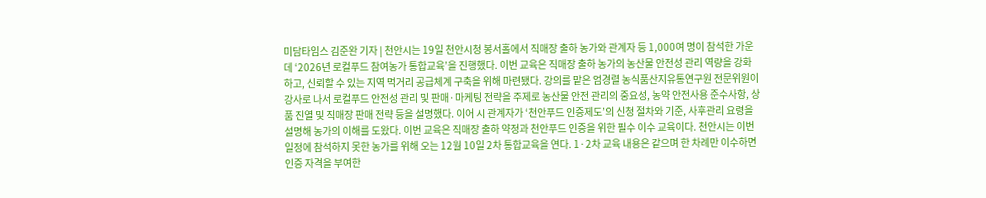미담타임스 김준완 기자 | 천안시는 19일 천안시청 봉서홀에서 직매장 출하 농가와 관계자 등 1,000여 명이 참석한 가운데 ‘2026년 로컬푸드 참여농가 통합교육’을 진행했다. 이번 교육은 직매장 출하 농가의 농산물 안전성 관리 역량을 강화하고, 신뢰할 수 있는 지역 먹거리 공급체계 구축을 위해 마련됐다. 강의를 맡은 엄경렬 농식품산지유통연구원 전문위원이 강사로 나서 로컬푸드 안전성 관리 및 판매·마케팅 전략을 주제로 농산물 안전 관리의 중요성, 농약 안전사용 준수사항, 상품 진열 및 직매장 판매 전략 등을 설명했다. 이어 시 관계자가 ‘천안푸드 인증제도’의 신청 절차와 기준, 사후관리 요령을 설명해 농가의 이해를 도왔다. 이번 교육은 직매장 출하 약정과 천안푸드 인증을 위한 필수 이수 교육이다. 천안시는 이번 일정에 참석하지 못한 농가를 위해 오는 12월 10일 2차 통합교육을 연다. 1·2차 교육 내용은 같으며 한 차례만 이수하면 인증 자격을 부여한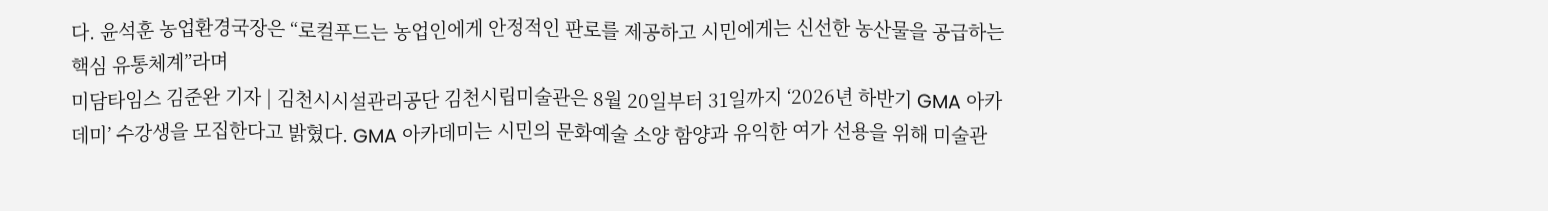다. 윤석훈 농업환경국장은 “로컬푸드는 농업인에게 안정적인 판로를 제공하고 시민에게는 신선한 농산물을 공급하는 핵심 유통체계”라며
미담타임스 김준완 기자 | 김천시시설관리공단 김천시립미술관은 8월 20일부터 31일까지 ‘2026년 하반기 GMA 아카데미’ 수강생을 모집한다고 밝혔다. GMA 아카데미는 시민의 문화예술 소양 함양과 유익한 여가 선용을 위해 미술관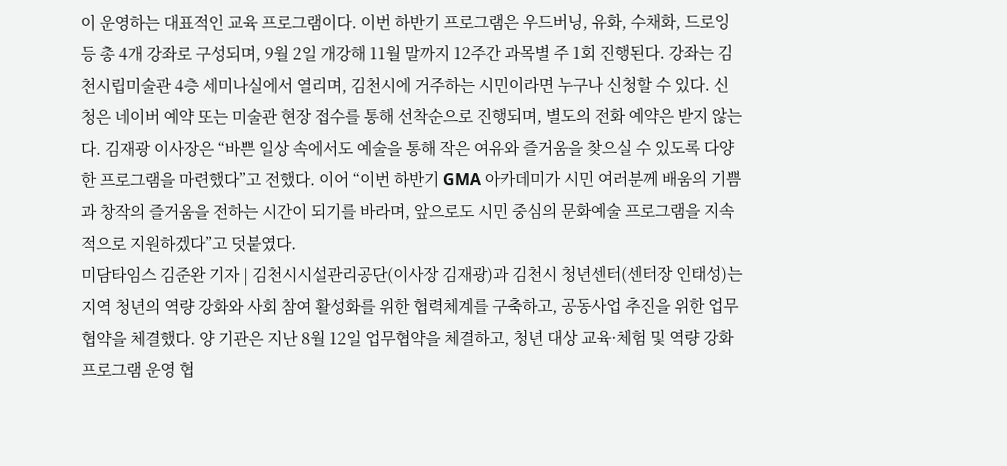이 운영하는 대표적인 교육 프로그램이다. 이번 하반기 프로그램은 우드버닝, 유화, 수채화, 드로잉 등 총 4개 강좌로 구성되며, 9월 2일 개강해 11월 말까지 12주간 과목별 주 1회 진행된다. 강좌는 김천시립미술관 4층 세미나실에서 열리며, 김천시에 거주하는 시민이라면 누구나 신청할 수 있다. 신청은 네이버 예약 또는 미술관 현장 접수를 통해 선착순으로 진행되며, 별도의 전화 예약은 받지 않는다. 김재광 이사장은 “바쁜 일상 속에서도 예술을 통해 작은 여유와 즐거움을 찾으실 수 있도록 다양한 프로그램을 마련했다”고 전했다. 이어 “이번 하반기 GMA 아카데미가 시민 여러분께 배움의 기쁨과 창작의 즐거움을 전하는 시간이 되기를 바라며, 앞으로도 시민 중심의 문화예술 프로그램을 지속적으로 지원하겠다”고 덧붙였다.
미담타임스 김준완 기자 | 김천시시설관리공단(이사장 김재광)과 김천시 청년센터(센터장 인태성)는 지역 청년의 역량 강화와 사회 참여 활성화를 위한 협력체계를 구축하고, 공동사업 추진을 위한 업무협약을 체결했다. 양 기관은 지난 8월 12일 업무협약을 체결하고, 청년 대상 교육·체험 및 역량 강화 프로그램 운영 협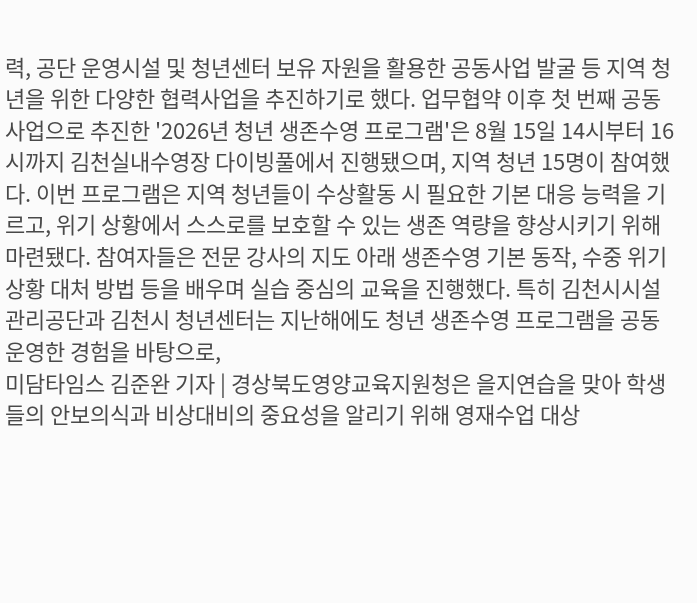력, 공단 운영시설 및 청년센터 보유 자원을 활용한 공동사업 발굴 등 지역 청년을 위한 다양한 협력사업을 추진하기로 했다. 업무협약 이후 첫 번째 공동사업으로 추진한 '2026년 청년 생존수영 프로그램'은 8월 15일 14시부터 16시까지 김천실내수영장 다이빙풀에서 진행됐으며, 지역 청년 15명이 참여했다. 이번 프로그램은 지역 청년들이 수상활동 시 필요한 기본 대응 능력을 기르고, 위기 상황에서 스스로를 보호할 수 있는 생존 역량을 향상시키기 위해 마련됐다. 참여자들은 전문 강사의 지도 아래 생존수영 기본 동작, 수중 위기 상황 대처 방법 등을 배우며 실습 중심의 교육을 진행했다. 특히 김천시시설관리공단과 김천시 청년센터는 지난해에도 청년 생존수영 프로그램을 공동 운영한 경험을 바탕으로,
미담타임스 김준완 기자 | 경상북도영양교육지원청은 을지연습을 맞아 학생들의 안보의식과 비상대비의 중요성을 알리기 위해 영재수업 대상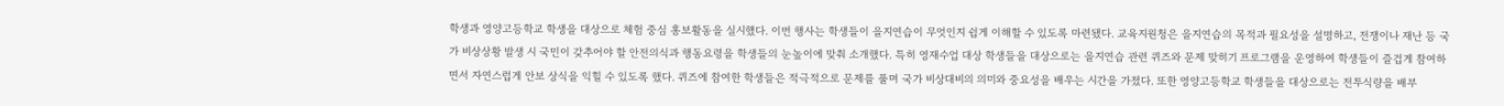학생과 영양고등학교 학생을 대상으로 체험 중심 홍보활동을 실시했다. 이번 행사는 학생들이 을지연습이 무엇인지 쉽게 이해할 수 있도록 마련됐다. 교육지원청은 을지연습의 목적과 필요성을 설명하고, 전쟁이나 재난 등 국가 비상상황 발생 시 국민이 갖추어야 할 안전의식과 행동요령을 학생들의 눈높이에 맞춰 소개했다. 특히 영재수업 대상 학생들을 대상으로는 을지연습 관련 퀴즈와 문제 맞히기 프로그램을 운영하여 학생들이 즐겁게 참여하면서 자연스럽게 안보 상식을 익힐 수 있도록 했다. 퀴즈에 참여한 학생들은 적극적으로 문제를 풀며 국가 비상대비의 의미와 중요성을 배우는 시간을 가졌다. 또한 영양고등학교 학생들을 대상으로는 전투식량을 배부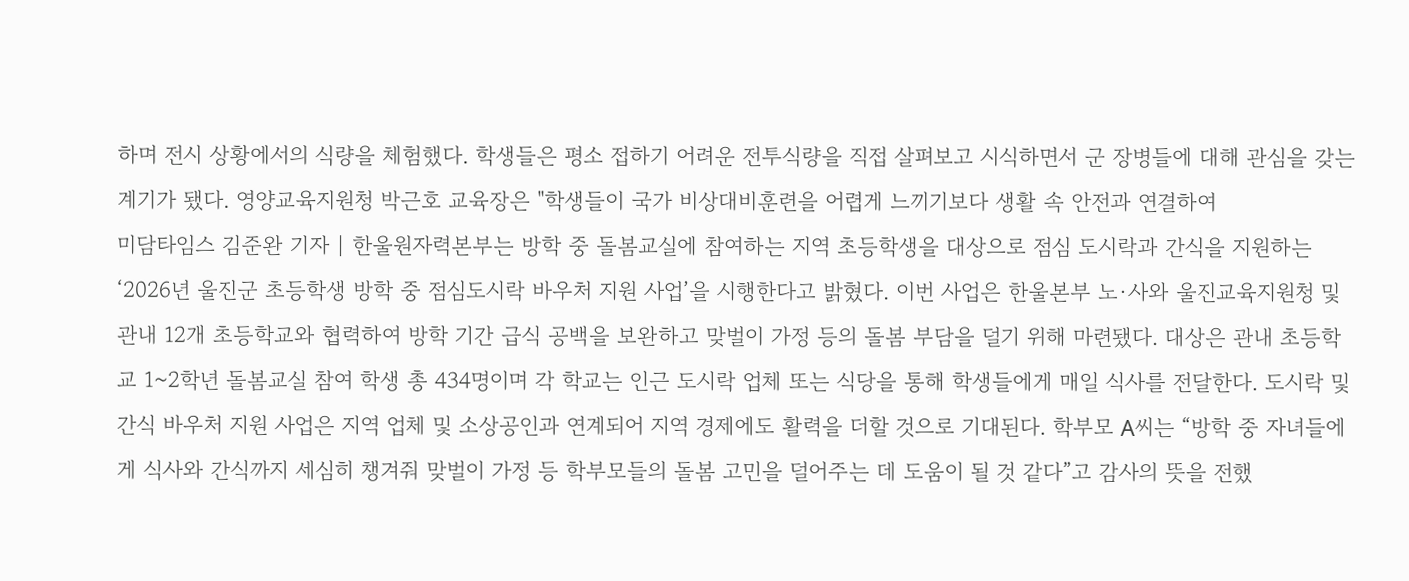하며 전시 상황에서의 식량을 체험했다. 학생들은 평소 접하기 어려운 전투식량을 직접 살펴보고 시식하면서 군 장병들에 대해 관심을 갖는 계기가 됐다. 영양교육지원청 박근호 교육장은 "학생들이 국가 비상대비훈련을 어렵게 느끼기보다 생활 속 안전과 연결하여
미담타임스 김준완 기자 | 한울원자력본부는 방학 중 돌봄교실에 참여하는 지역 초등학생을 대상으로 점심 도시락과 간식을 지원하는 ‘2026년 울진군 초등학생 방학 중 점심도시락 바우처 지원 사업’을 시행한다고 밝혔다. 이번 사업은 한울본부 노·사와 울진교육지원청 및 관내 12개 초등학교와 협력하여 방학 기간 급식 공백을 보완하고 맞벌이 가정 등의 돌봄 부담을 덜기 위해 마련됐다. 대상은 관내 초등학교 1~2학년 돌봄교실 참여 학생 총 434명이며 각 학교는 인근 도시락 업체 또는 식당을 통해 학생들에게 매일 식사를 전달한다. 도시락 및 간식 바우처 지원 사업은 지역 업체 및 소상공인과 연계되어 지역 경제에도 활력을 더할 것으로 기대된다. 학부모 A씨는 “방학 중 자녀들에게 식사와 간식까지 세심히 챙겨줘 맞벌이 가정 등 학부모들의 돌봄 고민을 덜어주는 데 도움이 될 것 같다”고 감사의 뜻을 전했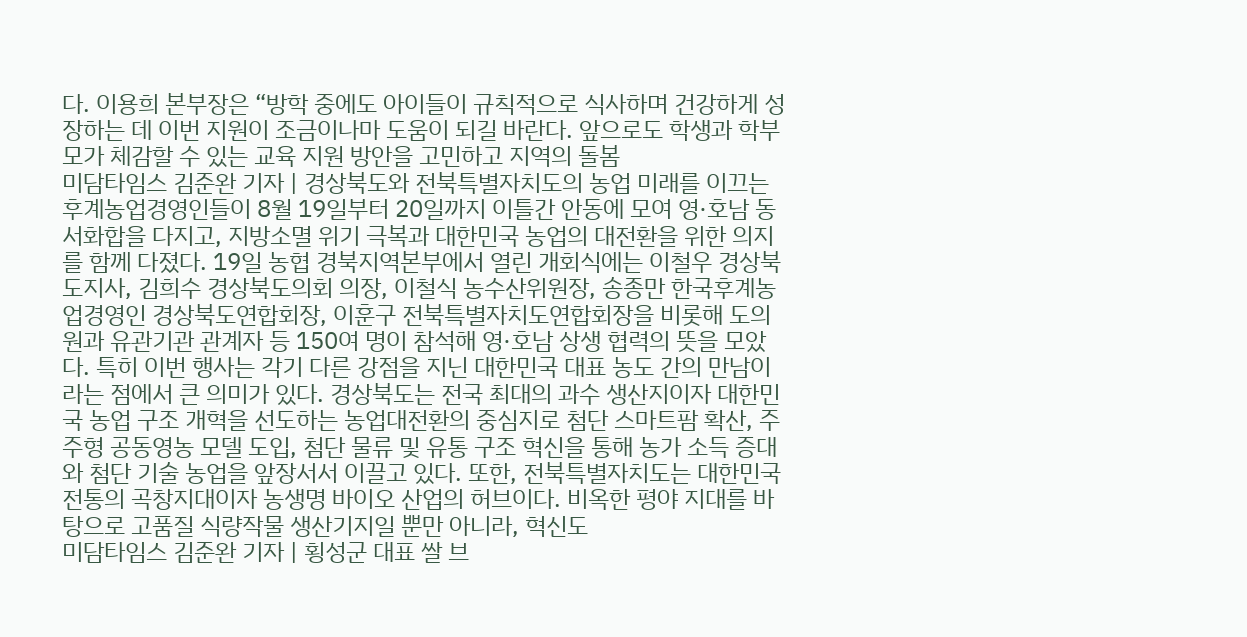다. 이용희 본부장은 “방학 중에도 아이들이 규칙적으로 식사하며 건강하게 성장하는 데 이번 지원이 조금이나마 도움이 되길 바란다. 앞으로도 학생과 학부모가 체감할 수 있는 교육 지원 방안을 고민하고 지역의 돌봄
미담타임스 김준완 기자 | 경상북도와 전북특별자치도의 농업 미래를 이끄는 후계농업경영인들이 8월 19일부터 20일까지 이틀간 안동에 모여 영·호남 동서화합을 다지고, 지방소멸 위기 극복과 대한민국 농업의 대전환을 위한 의지를 함께 다졌다. 19일 농협 경북지역본부에서 열린 개회식에는 이철우 경상북도지사, 김희수 경상북도의회 의장, 이철식 농수산위원장, 송종만 한국후계농업경영인 경상북도연합회장, 이훈구 전북특별자치도연합회장을 비롯해 도의원과 유관기관 관계자 등 150여 명이 참석해 영·호남 상생 협력의 뜻을 모았다. 특히 이번 행사는 각기 다른 강점을 지닌 대한민국 대표 농도 간의 만남이라는 점에서 큰 의미가 있다. 경상북도는 전국 최대의 과수 생산지이자 대한민국 농업 구조 개혁을 선도하는 농업대전환의 중심지로 첨단 스마트팜 확산, 주주형 공동영농 모델 도입, 첨단 물류 및 유통 구조 혁신을 통해 농가 소득 증대와 첨단 기술 농업을 앞장서서 이끌고 있다. 또한, 전북특별자치도는 대한민국 전통의 곡창지대이자 농생명 바이오 산업의 허브이다. 비옥한 평야 지대를 바탕으로 고품질 식량작물 생산기지일 뿐만 아니라, 혁신도
미담타임스 김준완 기자 | 횡성군 대표 쌀 브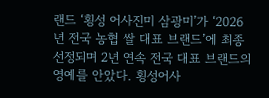랜드 ‘횡성 어사진미 삼광미’가 ‘2026년 전국 농협 쌀 대표 브랜드’에 최종 선정되며 2년 연속 전국 대표 브랜드의 영예를 안았다. 횡성어사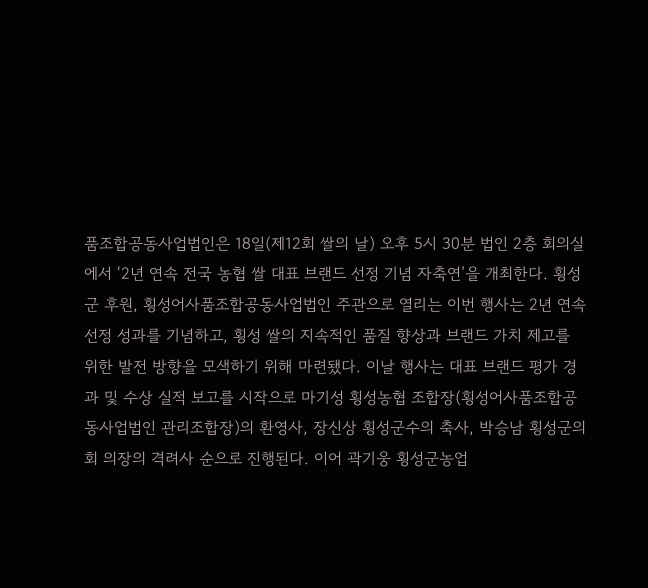품조합공동사업법인은 18일(제12회 쌀의 날) 오후 5시 30분 법인 2층 회의실에서 ‘2년 연속 전국 농협 쌀 대표 브랜드 선정 기념 자축연’을 개최한다. 횡성군 후원, 횡성어사품조합공동사업법인 주관으로 열리는 이번 행사는 2년 연속 선정 성과를 기념하고, 횡성 쌀의 지속적인 품질 향상과 브랜드 가치 제고를 위한 발전 방향을 모색하기 위해 마련됐다. 이날 행사는 대표 브랜드 평가 경과 및 수상 실적 보고를 시작으로 마기성 횡성농협 조합장(횡성어사품조합공동사업법인 관리조합장)의 환영사, 장신상 횡성군수의 축사, 박승남 횡성군의회 의장의 격려사 순으로 진행된다. 이어 곽기웅 횡성군농업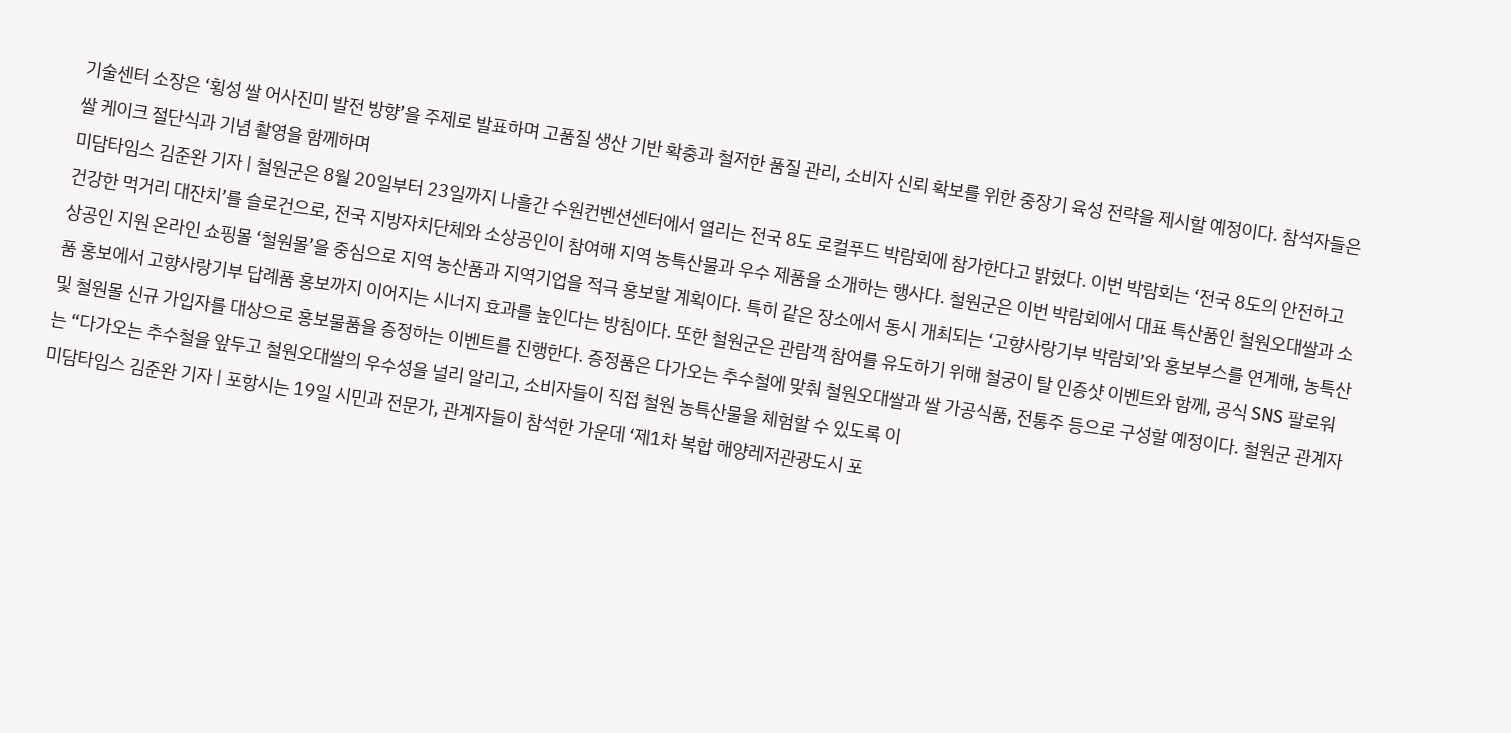기술센터 소장은 ‘횡성 쌀 어사진미 발전 방향’을 주제로 발표하며 고품질 생산 기반 확충과 철저한 품질 관리, 소비자 신뢰 확보를 위한 중장기 육성 전략을 제시할 예정이다. 참석자들은 쌀 케이크 절단식과 기념 촬영을 함께하며
미담타임스 김준완 기자 | 철원군은 8월 20일부터 23일까지 나흘간 수원컨벤션센터에서 열리는 전국 8도 로컬푸드 박람회에 참가한다고 밝혔다. 이번 박람회는 ‘전국 8도의 안전하고 건강한 먹거리 대잔치’를 슬로건으로, 전국 지방자치단체와 소상공인이 참여해 지역 농특산물과 우수 제품을 소개하는 행사다. 철원군은 이번 박람회에서 대표 특산품인 철원오대쌀과 소상공인 지원 온라인 쇼핑몰 ‘철원몰’을 중심으로 지역 농산품과 지역기업을 적극 홍보할 계획이다. 특히 같은 장소에서 동시 개최되는 ‘고향사랑기부 박람회’와 홍보부스를 연계해, 농특산품 홍보에서 고향사랑기부 답례품 홍보까지 이어지는 시너지 효과를 높인다는 방침이다. 또한 철원군은 관람객 참여를 유도하기 위해 철궁이 탈 인증샷 이벤트와 함께, 공식 SNS 팔로워 및 철원몰 신규 가입자를 대상으로 홍보물품을 증정하는 이벤트를 진행한다. 증정품은 다가오는 추수철에 맞춰 철원오대쌀과 쌀 가공식품, 전통주 등으로 구성할 예정이다. 철원군 관계자는 “다가오는 추수철을 앞두고 철원오대쌀의 우수성을 널리 알리고, 소비자들이 직접 철원 농특산물을 체험할 수 있도록 이
미담타임스 김준완 기자 | 포항시는 19일 시민과 전문가, 관계자들이 참석한 가운데 ‘제1차 복합 해양레저관광도시 포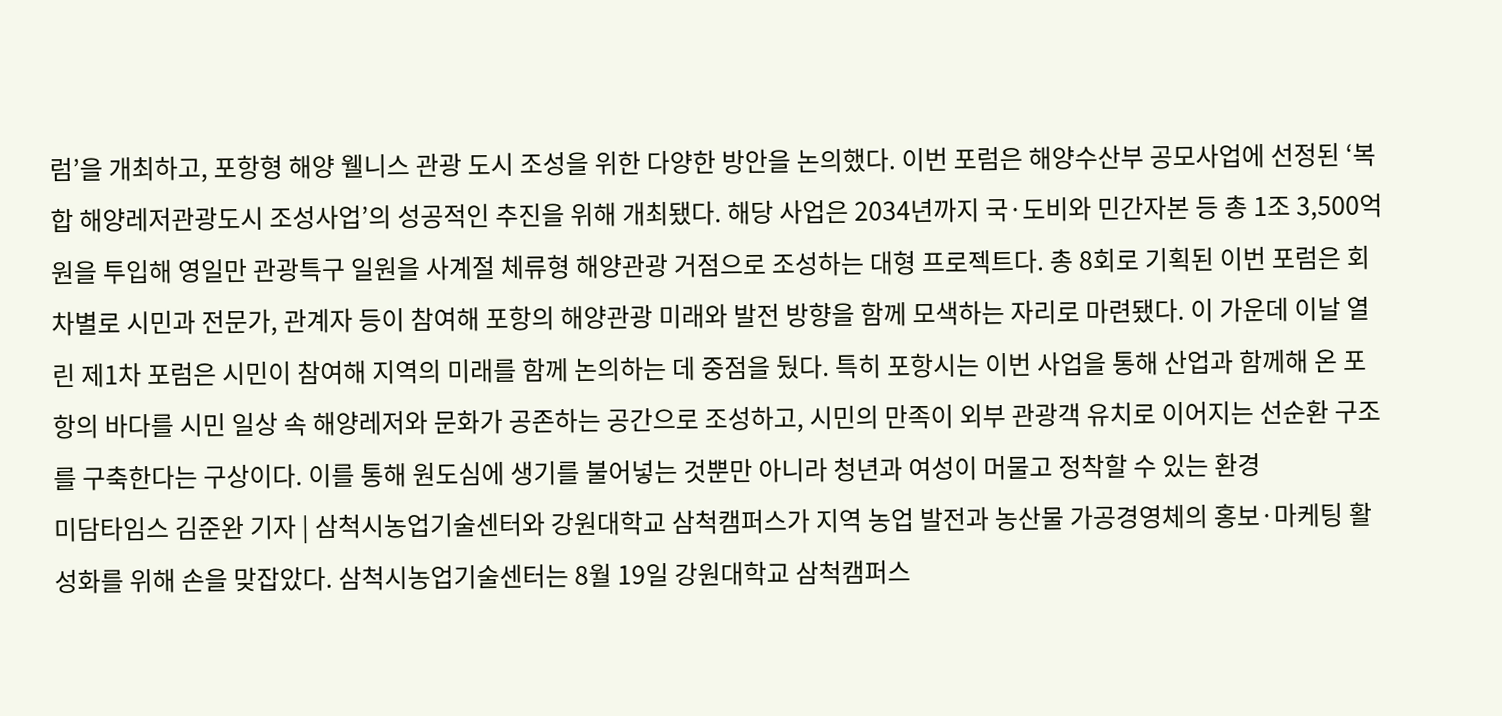럼’을 개최하고, 포항형 해양 웰니스 관광 도시 조성을 위한 다양한 방안을 논의했다. 이번 포럼은 해양수산부 공모사업에 선정된 ‘복합 해양레저관광도시 조성사업’의 성공적인 추진을 위해 개최됐다. 해당 사업은 2034년까지 국·도비와 민간자본 등 총 1조 3,500억 원을 투입해 영일만 관광특구 일원을 사계절 체류형 해양관광 거점으로 조성하는 대형 프로젝트다. 총 8회로 기획된 이번 포럼은 회차별로 시민과 전문가, 관계자 등이 참여해 포항의 해양관광 미래와 발전 방향을 함께 모색하는 자리로 마련됐다. 이 가운데 이날 열린 제1차 포럼은 시민이 참여해 지역의 미래를 함께 논의하는 데 중점을 뒀다. 특히 포항시는 이번 사업을 통해 산업과 함께해 온 포항의 바다를 시민 일상 속 해양레저와 문화가 공존하는 공간으로 조성하고, 시민의 만족이 외부 관광객 유치로 이어지는 선순환 구조를 구축한다는 구상이다. 이를 통해 원도심에 생기를 불어넣는 것뿐만 아니라 청년과 여성이 머물고 정착할 수 있는 환경
미담타임스 김준완 기자 | 삼척시농업기술센터와 강원대학교 삼척캠퍼스가 지역 농업 발전과 농산물 가공경영체의 홍보·마케팅 활성화를 위해 손을 맞잡았다. 삼척시농업기술센터는 8월 19일 강원대학교 삼척캠퍼스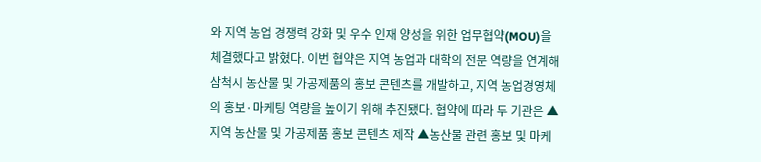와 지역 농업 경쟁력 강화 및 우수 인재 양성을 위한 업무협약(MOU)을 체결했다고 밝혔다. 이번 협약은 지역 농업과 대학의 전문 역량을 연계해 삼척시 농산물 및 가공제품의 홍보 콘텐츠를 개발하고, 지역 농업경영체의 홍보·마케팅 역량을 높이기 위해 추진됐다. 협약에 따라 두 기관은 ▲지역 농산물 및 가공제품 홍보 콘텐츠 제작 ▲농산물 관련 홍보 및 마케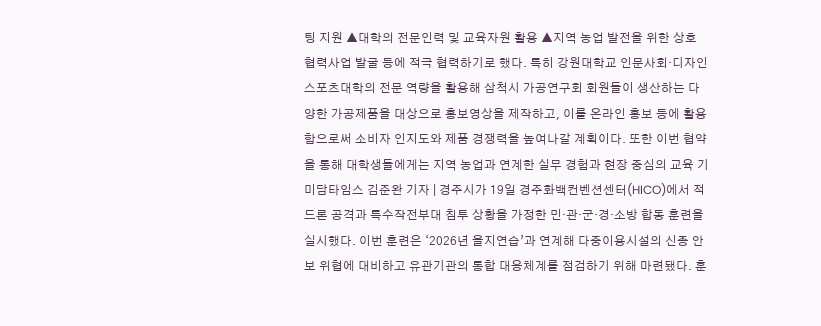팅 지원 ▲대학의 전문인력 및 교육자원 활용 ▲지역 농업 발전을 위한 상호 협력사업 발굴 등에 적극 협력하기로 했다. 특히 강원대학교 인문사회·디자인스포츠대학의 전문 역량을 활용해 삼척시 가공연구회 회원들이 생산하는 다양한 가공제품을 대상으로 홍보영상을 제작하고, 이를 온라인 홍보 등에 활용함으로써 소비자 인지도와 제품 경쟁력을 높여나갈 계획이다. 또한 이번 협약을 통해 대학생들에게는 지역 농업과 연계한 실무 경험과 현장 중심의 교육 기
미담타임스 김준완 기자 | 경주시가 19일 경주화백컨벤션센터(HICO)에서 적 드론 공격과 특수작전부대 침투 상황을 가정한 민·관·군·경·소방 합동 훈련을 실시했다. 이번 훈련은 ‘2026년 을지연습’과 연계해 다중이용시설의 신종 안보 위협에 대비하고 유관기관의 통합 대응체계를 점검하기 위해 마련됐다. 훈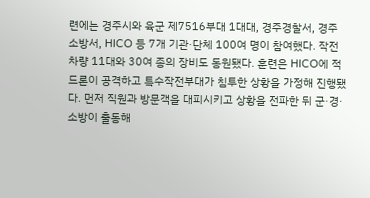련에는 경주시와 육군 제7516부대 1대대, 경주경찰서, 경주소방서, HICO 등 7개 기관·단체 100여 명이 참여했다. 작전 차량 11대와 30여 종의 장비도 동원됐다. 훈련은 HICO에 적 드론이 공격하고 특수작전부대가 침투한 상황을 가정해 진행됐다. 먼저 직원과 방문객을 대피시키고 상황을 전파한 뒤 군·경·소방이 출동해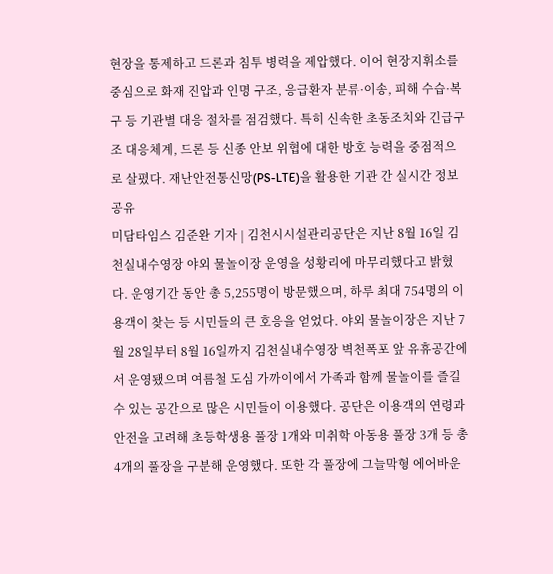현장을 통제하고 드론과 침투 병력을 제압했다. 이어 현장지휘소를 중심으로 화재 진압과 인명 구조, 응급환자 분류·이송, 피해 수습·복구 등 기관별 대응 절차를 점검했다. 특히 신속한 초동조치와 긴급구조 대응체계, 드론 등 신종 안보 위협에 대한 방호 능력을 중점적으로 살폈다. 재난안전통신망(PS-LTE)을 활용한 기관 간 실시간 정보 공유
미담타임스 김준완 기자 | 김천시시설관리공단은 지난 8월 16일 김천실내수영장 야외 물놀이장 운영을 성황리에 마무리했다고 밝혔다. 운영기간 동안 총 5,255명이 방문했으며, 하루 최대 754명의 이용객이 찾는 등 시민들의 큰 호응을 얻었다. 야외 물놀이장은 지난 7월 28일부터 8월 16일까지 김천실내수영장 벽천폭포 앞 유휴공간에서 운영됐으며 여름철 도심 가까이에서 가족과 함께 물놀이를 즐길 수 있는 공간으로 많은 시민들이 이용했다. 공단은 이용객의 연령과 안전을 고려해 초등학생용 풀장 1개와 미취학 아동용 풀장 3개 등 총 4개의 풀장을 구분해 운영했다. 또한 각 풀장에 그늘막형 에어바운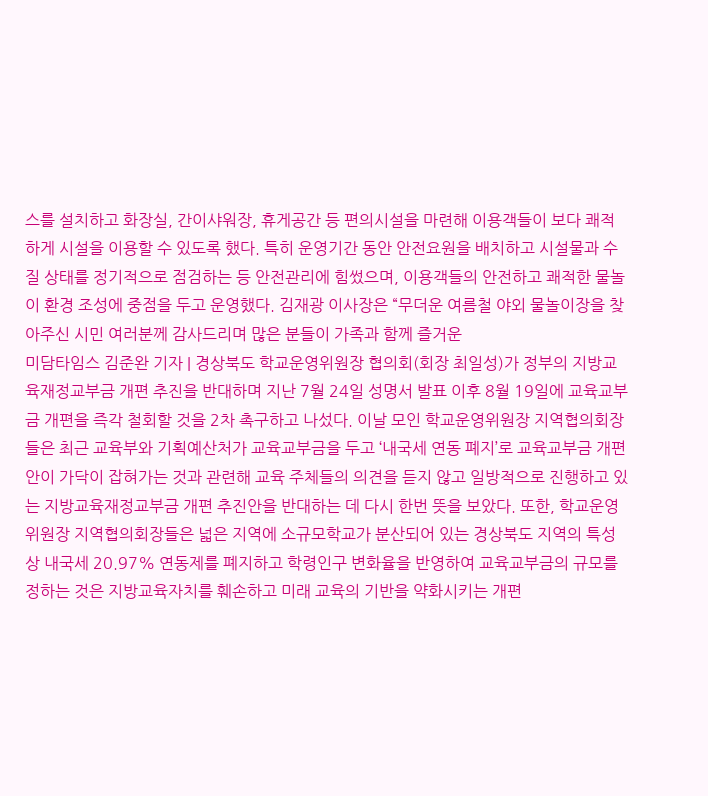스를 설치하고 화장실, 간이샤워장, 휴게공간 등 편의시설을 마련해 이용객들이 보다 쾌적하게 시설을 이용할 수 있도록 했다. 특히 운영기간 동안 안전요원을 배치하고 시설물과 수질 상태를 정기적으로 점검하는 등 안전관리에 힘썼으며, 이용객들의 안전하고 쾌적한 물놀이 환경 조성에 중점을 두고 운영했다. 김재광 이사장은 “무더운 여름철 야외 물놀이장을 찾아주신 시민 여러분께 감사드리며 많은 분들이 가족과 함께 즐거운
미담타임스 김준완 기자 | 경상북도 학교운영위원장 협의회(회장 최일성)가 정부의 지방교육재정교부금 개편 추진을 반대하며 지난 7월 24일 성명서 발표 이후 8월 19일에 교육교부금 개편을 즉각 철회할 것을 2차 촉구하고 나섰다. 이날 모인 학교운영위원장 지역협의회장들은 최근 교육부와 기획예산처가 교육교부금을 두고 ‘내국세 연동 폐지’로 교육교부금 개편안이 가닥이 잡혀가는 것과 관련해 교육 주체들의 의견을 듣지 않고 일방적으로 진행하고 있는 지방교육재정교부금 개편 추진안을 반대하는 데 다시 한번 뜻을 보았다. 또한, 학교운영위원장 지역협의회장들은 넓은 지역에 소규모학교가 분산되어 있는 경상북도 지역의 특성상 내국세 20.97% 연동제를 폐지하고 학령인구 변화율을 반영하여 교육교부금의 규모를 정하는 것은 지방교육자치를 훼손하고 미래 교육의 기반을 약화시키는 개편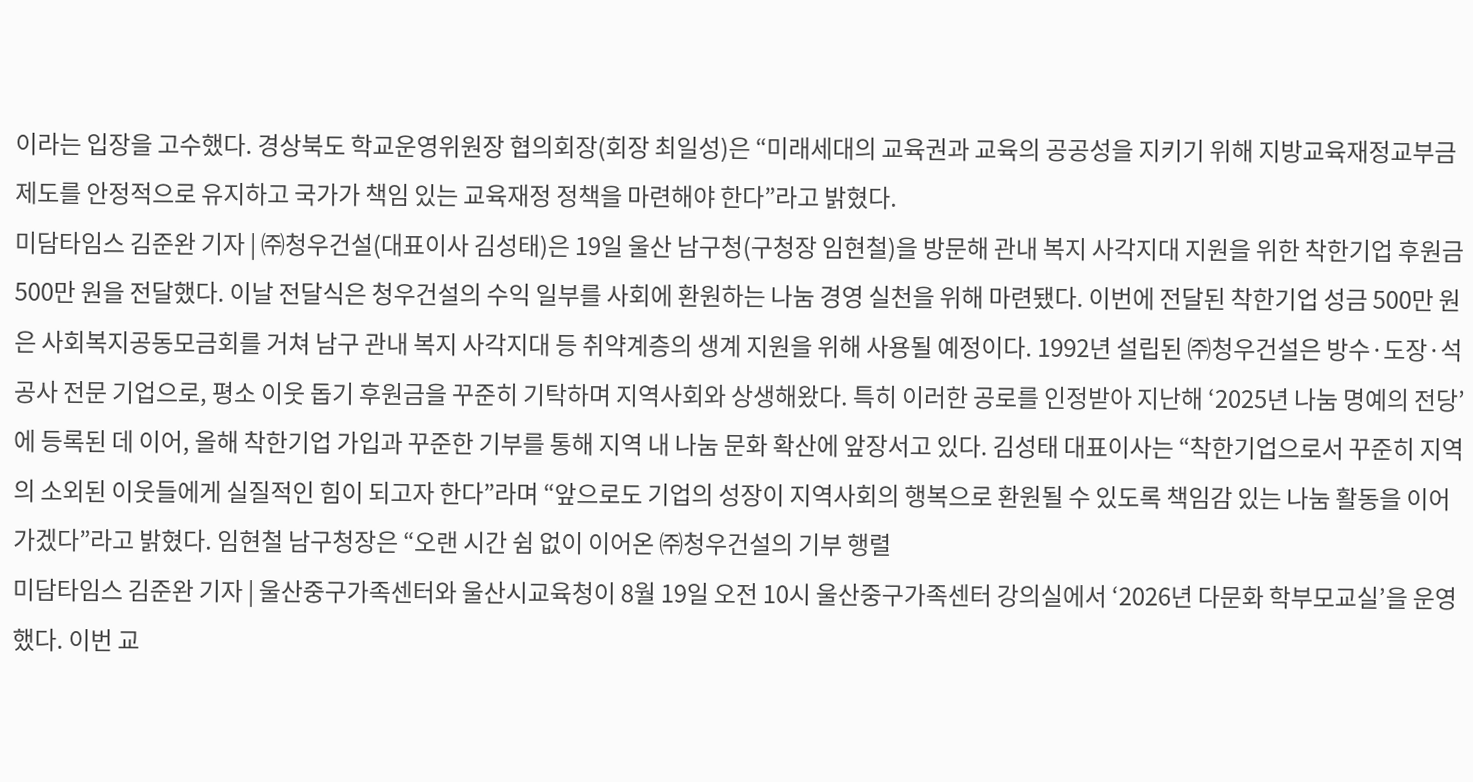이라는 입장을 고수했다. 경상북도 학교운영위원장 협의회장(회장 최일성)은 “미래세대의 교육권과 교육의 공공성을 지키기 위해 지방교육재정교부금 제도를 안정적으로 유지하고 국가가 책임 있는 교육재정 정책을 마련해야 한다”라고 밝혔다.
미담타임스 김준완 기자 | ㈜청우건설(대표이사 김성태)은 19일 울산 남구청(구청장 임현철)을 방문해 관내 복지 사각지대 지원을 위한 착한기업 후원금 500만 원을 전달했다. 이날 전달식은 청우건설의 수익 일부를 사회에 환원하는 나눔 경영 실천을 위해 마련됐다. 이번에 전달된 착한기업 성금 500만 원은 사회복지공동모금회를 거쳐 남구 관내 복지 사각지대 등 취약계층의 생계 지원을 위해 사용될 예정이다. 1992년 설립된 ㈜청우건설은 방수·도장·석공사 전문 기업으로, 평소 이웃 돕기 후원금을 꾸준히 기탁하며 지역사회와 상생해왔다. 특히 이러한 공로를 인정받아 지난해 ‘2025년 나눔 명예의 전당’에 등록된 데 이어, 올해 착한기업 가입과 꾸준한 기부를 통해 지역 내 나눔 문화 확산에 앞장서고 있다. 김성태 대표이사는 “착한기업으로서 꾸준히 지역의 소외된 이웃들에게 실질적인 힘이 되고자 한다”라며 “앞으로도 기업의 성장이 지역사회의 행복으로 환원될 수 있도록 책임감 있는 나눔 활동을 이어가겠다”라고 밝혔다. 임현철 남구청장은 “오랜 시간 쉼 없이 이어온 ㈜청우건설의 기부 행렬
미담타임스 김준완 기자 | 울산중구가족센터와 울산시교육청이 8월 19일 오전 10시 울산중구가족센터 강의실에서 ‘2026년 다문화 학부모교실’을 운영했다. 이번 교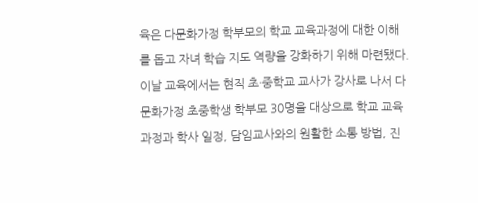육은 다문화가정 학부모의 학교 교육과정에 대한 이해를 돕고 자녀 학습 지도 역량을 강화하기 위해 마련됐다. 이날 교육에서는 현직 초·중학교 교사가 강사로 나서 다문화가정 초중학생 학부모 30명을 대상으로 학교 교육과정과 학사 일정, 담임교사와의 원활한 소통 방법, 진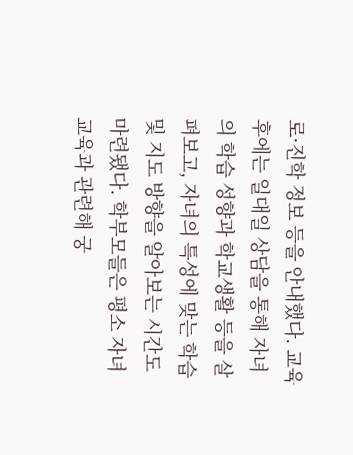로·진학 정보 등을 안내했다. 교육 후에는 일대일 상담을 통해 자녀의 학습 성향과 학교생활 등을 살펴보고, 자녀의 특성에 맞는 학습 및 지도 방향을 알아보는 시간도 마련됐다. 학부모들은 평소 자녀교육과 관련해 궁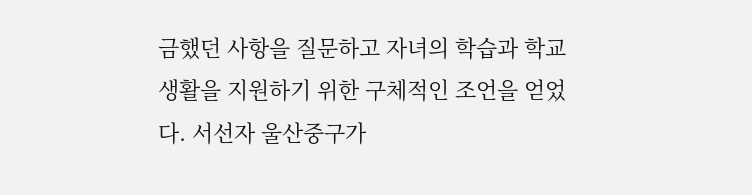금했던 사항을 질문하고 자녀의 학습과 학교생활을 지원하기 위한 구체적인 조언을 얻었다. 서선자 울산중구가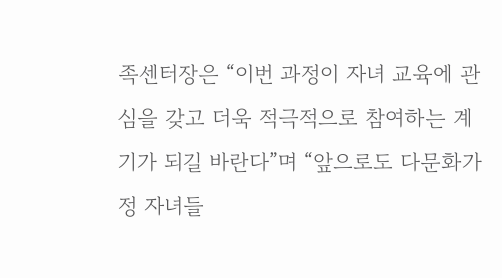족센터장은 “이번 과정이 자녀 교육에 관심을 갖고 더욱 적극적으로 참여하는 계기가 되길 바란다”며 “앞으로도 다문화가정 자녀들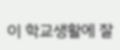이 학교생활에 잘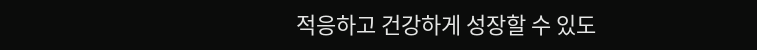적응하고 건강하게 성장할 수 있도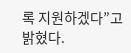록 지원하겠다”고 밝혔다.